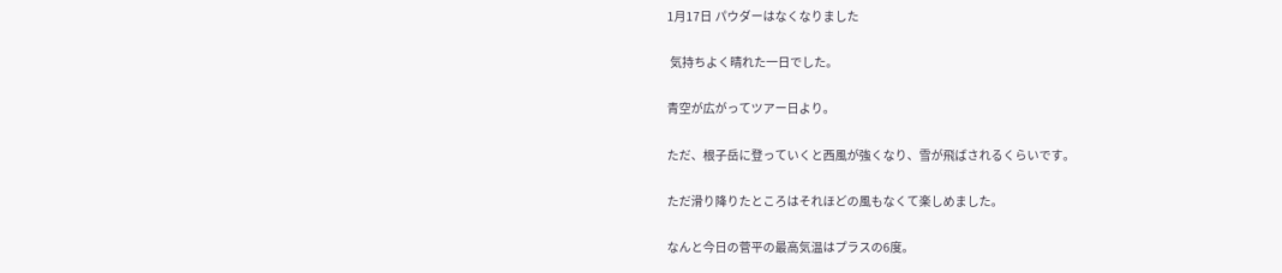1月17日 パウダーはなくなりました

 気持ちよく晴れた一日でした。

青空が広がってツアー日より。

ただ、根子岳に登っていくと西風が強くなり、雪が飛ばされるくらいです。

ただ滑り降りたところはそれほどの風もなくて楽しめました。

なんと今日の菅平の最高気温はプラスの6度。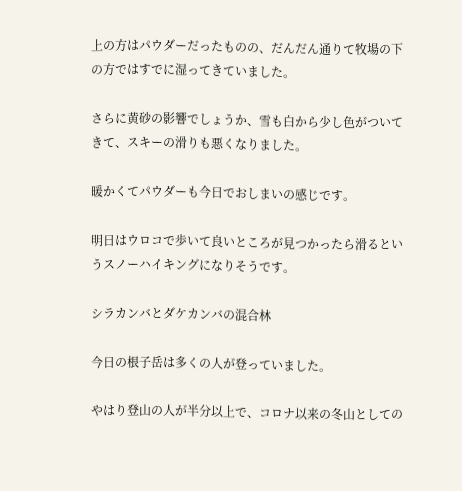上の方はパウダーだったものの、だんだん通りて牧場の下の方ではすでに湿ってきていました。

さらに黄砂の影響でしょうか、雪も白から少し色がついてきて、スキーの滑りも悪くなりました。

暖かくてパウダーも今日でおしまいの感じです。

明日はウロコで歩いて良いところが見つかったら滑るというスノーハイキングになりそうです。

シラカンバとダケカンバの混合林

今日の根子岳は多くの人が登っていました。

やはり登山の人が半分以上で、コロナ以来の冬山としての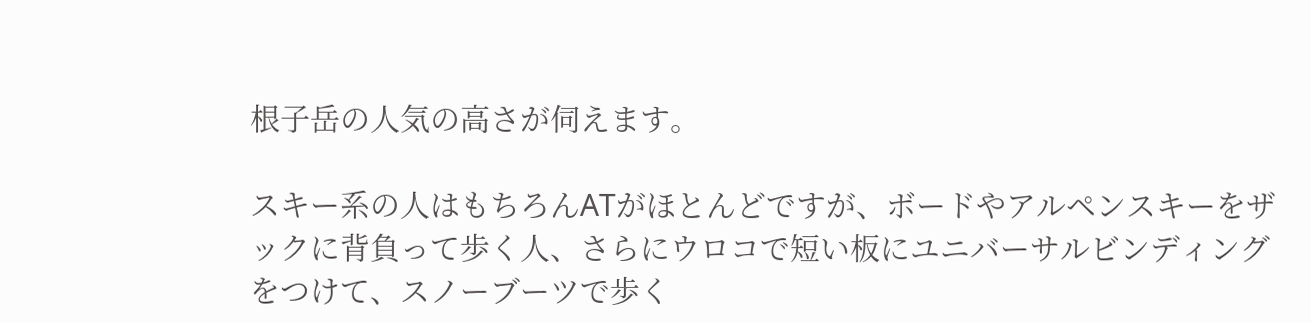根子岳の人気の高さが伺えます。

スキー系の人はもちろんATがほとんどですが、ボードやアルペンスキーをザックに背負って歩く人、さらにウロコで短い板にユニバーサルビンディングをつけて、スノーブーツで歩く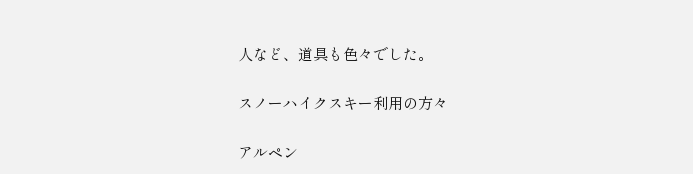人など、道具も色々でした。

スノーハイクスキー利用の方々

アルペン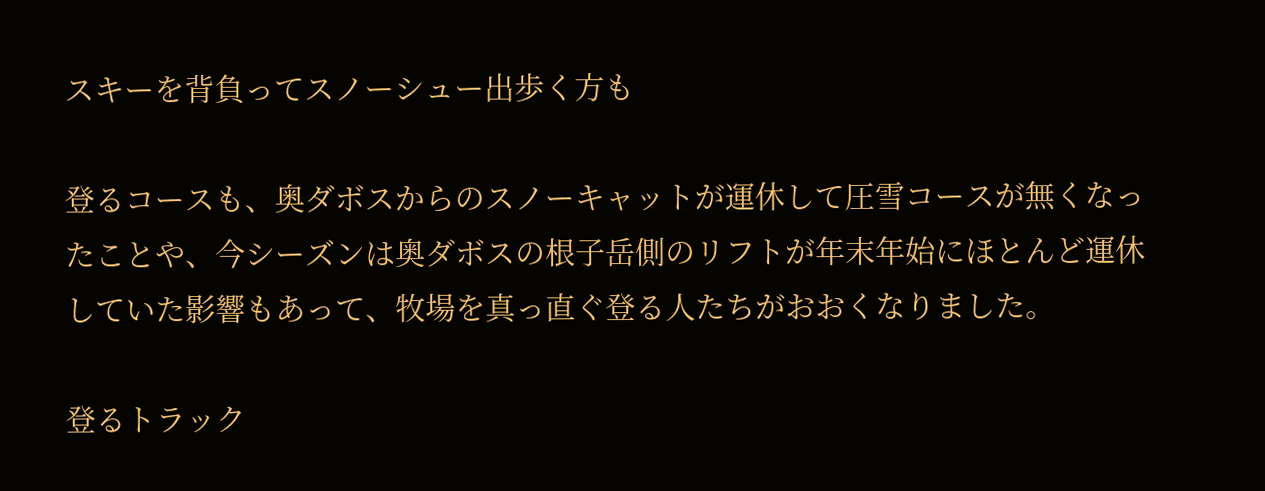スキーを背負ってスノーシュー出歩く方も

登るコースも、奥ダボスからのスノーキャットが運休して圧雪コースが無くなったことや、今シーズンは奥ダボスの根子岳側のリフトが年末年始にほとんど運休していた影響もあって、牧場を真っ直ぐ登る人たちがおおくなりました。

登るトラック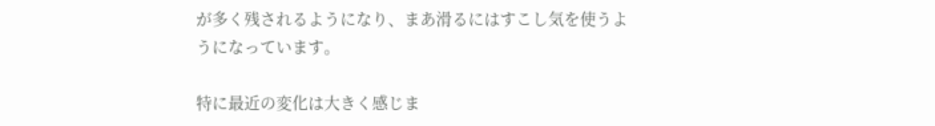が多く残されるようになり、まあ滑るにはすこし気を使うようになっています。

特に最近の変化は大きく感じま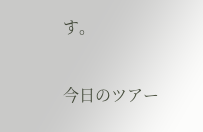す。

今日のツアー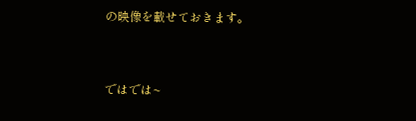の映像を載せておきます。


ではでは~